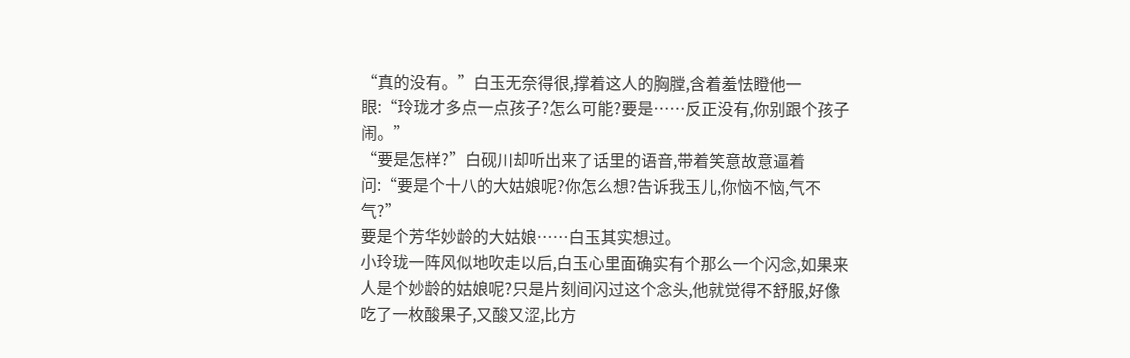“真的没有。”白玉无奈得很,撑着这人的胸膛,含着羞怯瞪他一眼:“玲珑才多点一点孩子?怎么可能?要是……反正没有,你别跟个孩子闹。”
“要是怎样?”白砚川却听出来了话里的语音,带着笑意故意逼着问:“要是个十八的大姑娘呢?你怎么想?告诉我玉儿,你恼不恼,气不气?”
要是个芳华妙龄的大姑娘……白玉其实想过。
小玲珑一阵风似地吹走以后,白玉心里面确实有个那么一个闪念,如果来人是个妙龄的姑娘呢?只是片刻间闪过这个念头,他就觉得不舒服,好像吃了一枚酸果子,又酸又涩,比方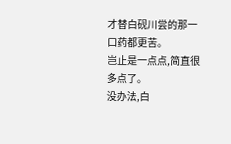才替白砚川尝的那一口药都更苦。
岂止是一点点,简直很多点了。
没办法,白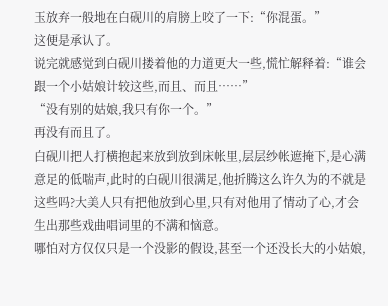玉放弃一般地在白砚川的肩膀上咬了一下:“你混蛋。”
这便是承认了。
说完就感觉到白砚川搂着他的力道更大一些,慌忙解释着:“谁会跟一个小姑娘计较这些,而且、而且……”
“没有别的姑娘,我只有你一个。”
再没有而且了。
白砚川把人打横抱起来放到放到床帐里,层层纱帐遮掩下,是心满意足的低喘声,此时的白砚川很满足,他折腾这么许久为的不就是这些吗?大美人只有把他放到心里,只有对他用了情动了心,才会生出那些戏曲唱词里的不满和恼意。
哪怕对方仅仅只是一个没影的假设,甚至一个还没长大的小姑娘,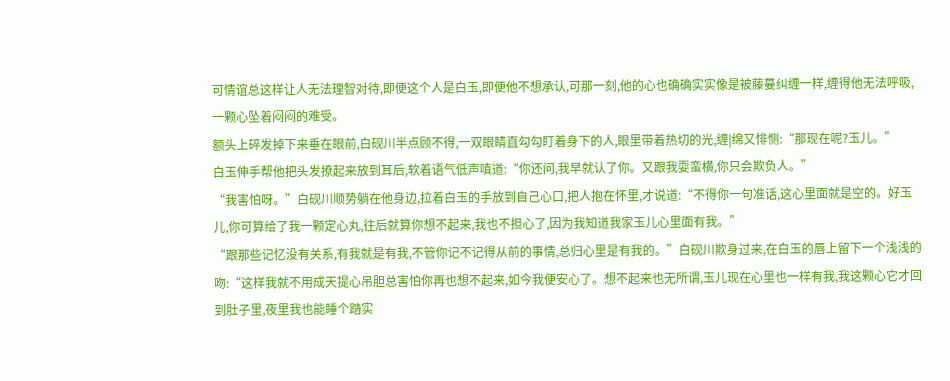可情谊总这样让人无法理智对待,即便这个人是白玉,即便他不想承认,可那一刻,他的心也确确实实像是被藤蔓纠缠一样,缠得他无法呼吸,一颗心坠着闷闷的难受。
额头上碎发掉下来垂在眼前,白砚川半点顾不得,一双眼睛直勾勾盯着身下的人,眼里带着热切的光,缠|绵又悱恻:“那现在呢?玉儿。”
白玉伸手帮他把头发撩起来放到耳后,软着语气低声嗔道:“你还问,我早就认了你。又跟我耍蛮横,你只会欺负人。”
“我害怕呀。”白砚川顺势躺在他身边,拉着白玉的手放到自己心口,把人抱在怀里,才说道:“不得你一句准话,这心里面就是空的。好玉儿,你可算给了我一颗定心丸,往后就算你想不起来,我也不担心了,因为我知道我家玉儿心里面有我。”
“跟那些记忆没有关系,有我就是有我,不管你记不记得从前的事情,总归心里是有我的。”白砚川欺身过来,在白玉的唇上留下一个浅浅的吻:“这样我就不用成天提心吊胆总害怕你再也想不起来,如今我便安心了。想不起来也无所谓,玉儿现在心里也一样有我,我这颗心它才回到肚子里,夜里我也能睡个踏实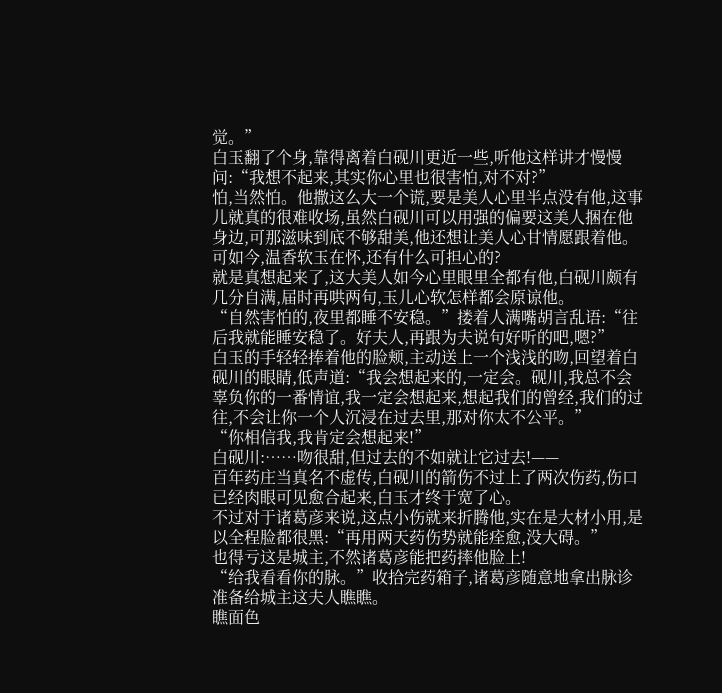觉。”
白玉翻了个身,靠得离着白砚川更近一些,听他这样讲才慢慢问:“我想不起来,其实你心里也很害怕,对不对?”
怕,当然怕。他撒这么大一个谎,要是美人心里半点没有他,这事儿就真的很难收场,虽然白砚川可以用强的偏要这美人捆在他身边,可那滋味到底不够甜美,他还想让美人心甘情愿跟着他。
可如今,温香软玉在怀,还有什么可担心的?
就是真想起来了,这大美人如今心里眼里全都有他,白砚川颇有几分自满,届时再哄两句,玉儿心软怎样都会原谅他。
“自然害怕的,夜里都睡不安稳。”搂着人满嘴胡言乱语:“往后我就能睡安稳了。好夫人,再跟为夫说句好听的吧,嗯?”
白玉的手轻轻捧着他的脸颊,主动送上一个浅浅的吻,回望着白砚川的眼睛,低声道:“我会想起来的,一定会。砚川,我总不会辜负你的一番情谊,我一定会想起来,想起我们的曾经,我们的过往,不会让你一个人沉浸在过去里,那对你太不公平。”
“你相信我,我肯定会想起来!”
白砚川:……吻很甜,但过去的不如就让它过去!——
百年药庄当真名不虚传,白砚川的箭伤不过上了两次伤药,伤口已经肉眼可见愈合起来,白玉才终于宽了心。
不过对于诸葛彦来说,这点小伤就来折腾他,实在是大材小用,是以全程脸都很黑:“再用两天药伤势就能痊愈,没大碍。”
也得亏这是城主,不然诸葛彦能把药摔他脸上!
“给我看看你的脉。”收拾完药箱子,诸葛彦随意地拿出脉诊准备给城主这夫人瞧瞧。
瞧面色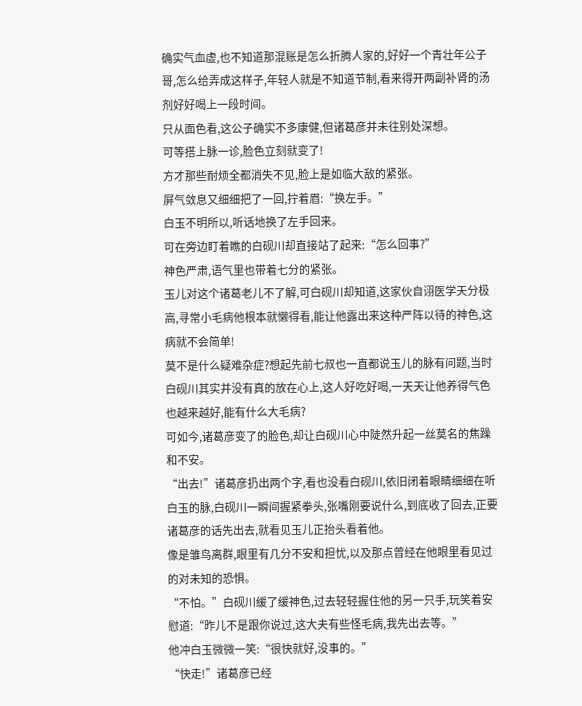确实气血虚,也不知道那混账是怎么折腾人家的,好好一个青壮年公子哥,怎么给弄成这样子,年轻人就是不知道节制,看来得开两副补肾的汤剂好好喝上一段时间。
只从面色看,这公子确实不多康健,但诸葛彦并未往别处深想。
可等搭上脉一诊,脸色立刻就变了!
方才那些耐烦全都消失不见,脸上是如临大敌的紧张。
屏气敛息又细细把了一回,拧着眉:“换左手。”
白玉不明所以,听话地换了左手回来。
可在旁边盯着瞧的白砚川却直接站了起来:“怎么回事?”
神色严肃,语气里也带着七分的紧张。
玉儿对这个诸葛老儿不了解,可白砚川却知道,这家伙自诩医学天分极高,寻常小毛病他根本就懒得看,能让他露出来这种严阵以待的神色,这病就不会简单!
莫不是什么疑难杂症?想起先前七叔也一直都说玉儿的脉有问题,当时白砚川其实并没有真的放在心上,这人好吃好喝,一天天让他养得气色也越来越好,能有什么大毛病?
可如今,诸葛彦变了的脸色,却让白砚川心中陡然升起一丝莫名的焦躁和不安。
“出去!”诸葛彦扔出两个字,看也没看白砚川,依旧闭着眼睛细细在听白玉的脉,白砚川一瞬间握紧拳头,张嘴刚要说什么,到底收了回去,正要诸葛彦的话先出去,就看见玉儿正抬头看着他。
像是雏鸟离群,眼里有几分不安和担忧,以及那点曾经在他眼里看见过的对未知的恐惧。
“不怕。”白砚川缓了缓神色,过去轻轻握住他的另一只手,玩笑着安慰道:“昨儿不是跟你说过,这大夫有些怪毛病,我先出去等。”
他冲白玉微微一笑:“很快就好,没事的。”
“快走!”诸葛彦已经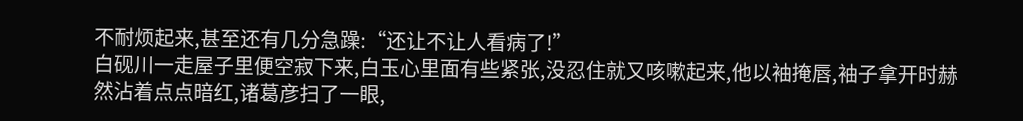不耐烦起来,甚至还有几分急躁:“还让不让人看病了!”
白砚川一走屋子里便空寂下来,白玉心里面有些紧张,没忍住就又咳嗽起来,他以袖掩唇,袖子拿开时赫然沾着点点暗红,诸葛彦扫了一眼,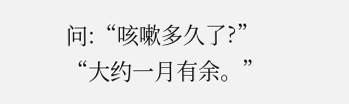问:“咳嗽多久了?”
“大约一月有余。”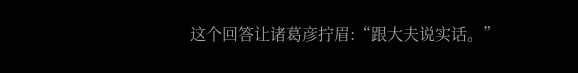这个回答让诸葛彦拧眉:“跟大夫说实话。”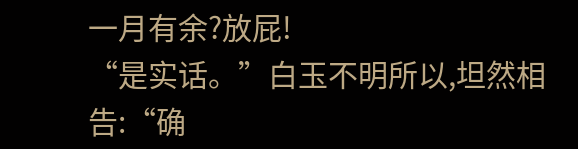一月有余?放屁!
“是实话。”白玉不明所以,坦然相告:“确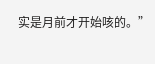实是月前才开始咳的。”